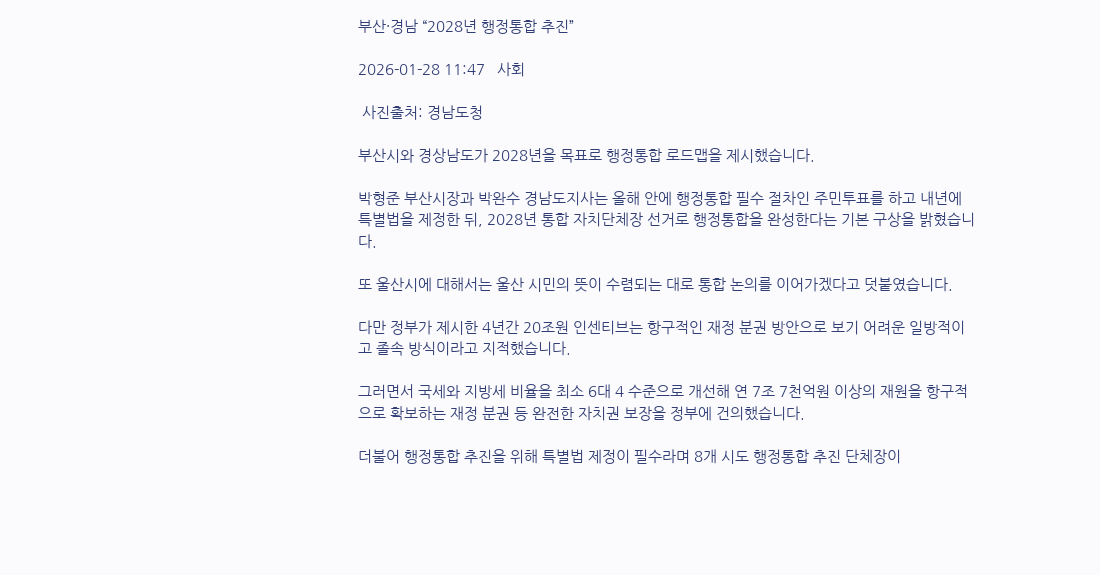부산·경남 “2028년 행정통합 추진”

2026-01-28 11:47   사회

 사진출처: 경남도청

부산시와 경상남도가 2028년을 목표로 행정통합 로드맵을 제시했습니다.

박형준 부산시장과 박완수 경남도지사는 올해 안에 행정통합 필수 절차인 주민투표를 하고 내년에 특별법을 제정한 뒤, 2028년 통합 자치단체장 선거로 행정통합을 완성한다는 기본 구상을 밝혔습니다.

또 울산시에 대해서는 울산 시민의 뜻이 수렴되는 대로 통합 논의를 이어가겠다고 덧붙였습니다.

다만 정부가 제시한 4년간 20조원 인센티브는 항구적인 재정 분권 방안으로 보기 어려운 일방적이고 졸속 방식이라고 지적했습니다.

그러면서 국세와 지방세 비율을 최소 6대 4 수준으로 개선해 연 7조 7천억원 이상의 재원을 항구적으로 확보하는 재정 분권 등 완전한 자치권 보장을 정부에 건의했습니다.

더불어 행정통합 추진을 위해 특별법 제정이 필수라며 8개 시도 행정통합 추진 단체장이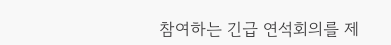참여하는 긴급 연석회의를 제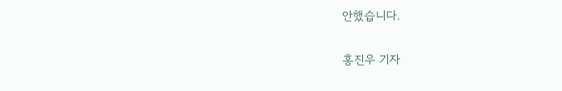안했습니다.

홍진우 기자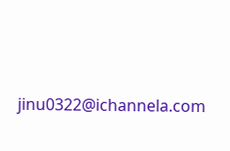jinu0322@ichannela.com